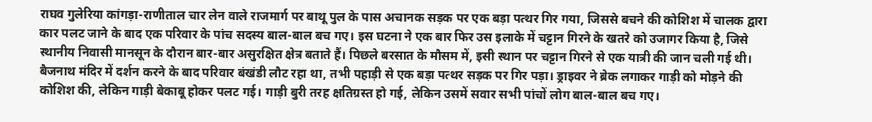राघव गुलेरिया कांगड़ा-राणीताल चार लेन वाले राजमार्ग पर बाथू पुल के पास अचानक सड़क पर एक बड़ा पत्थर गिर गया, जिससे बचने की कोशिश में चालक द्वारा कार पलट जाने के बाद एक परिवार के पांच सदस्य बाल-बाल बच गए। इस घटना ने एक बार फिर उस इलाके में चट्टान गिरने के खतरे को उजागर किया है, जिसे स्थानीय निवासी मानसून के दौरान बार-बार असुरक्षित क्षेत्र बताते हैं। पिछले बरसात के मौसम में, इसी स्थान पर चट्टान गिरने से एक यात्री की जान चली गई थी।
बैजनाथ मंदिर में दर्शन करने के बाद परिवार बंखंडी लौट रहा था, तभी पहाड़ी से एक बड़ा पत्थर सड़क पर गिर पड़ा। ड्राइवर ने ब्रेक लगाकर गाड़ी को मोड़ने की कोशिश की, लेकिन गाड़ी बेकाबू होकर पलट गई। गाड़ी बुरी तरह क्षतिग्रस्त हो गई, लेकिन उसमें सवार सभी पांचों लोग बाल-बाल बच गए।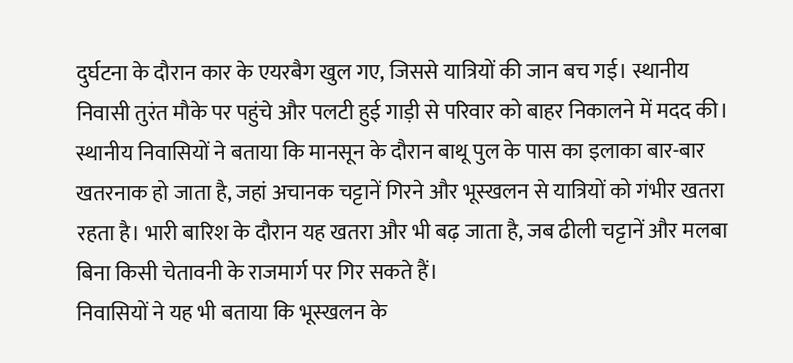दुर्घटना के दौरान कार के एयरबैग खुल गए, जिससे यात्रियों की जान बच गई। स्थानीय निवासी तुरंत मौके पर पहुंचे और पलटी हुई गाड़ी से परिवार को बाहर निकालने में मदद की।
स्थानीय निवासियों ने बताया कि मानसून के दौरान बाथू पुल के पास का इलाका बार-बार खतरनाक हो जाता है, जहां अचानक चट्टानें गिरने और भूस्खलन से यात्रियों को गंभीर खतरा रहता है। भारी बारिश के दौरान यह खतरा और भी बढ़ जाता है, जब ढीली चट्टानें और मलबा बिना किसी चेतावनी के राजमार्ग पर गिर सकते हैं।
निवासियों ने यह भी बताया कि भूस्खलन के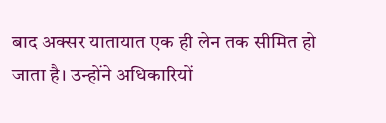बाद अक्सर यातायात एक ही लेन तक सीमित हो जाता है। उन्होंने अधिकारियों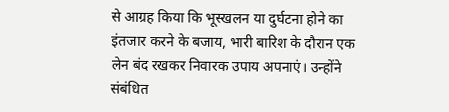से आग्रह किया कि भूस्खलन या दुर्घटना होने का इंतजार करने के बजाय, भारी बारिश के दौरान एक लेन बंद रखकर निवारक उपाय अपनाएं। उन्होंने संबंधित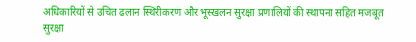अधिकारियों से उचित ढलान स्थिरीकरण और भूस्खलन सुरक्षा प्रणालियों की स्थापना सहित मजबूत सुरक्षा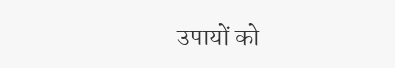उपायों को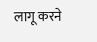लागू करने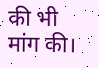की भी मांग की।